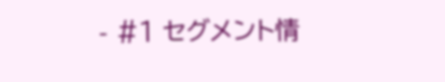- #1 セグメント情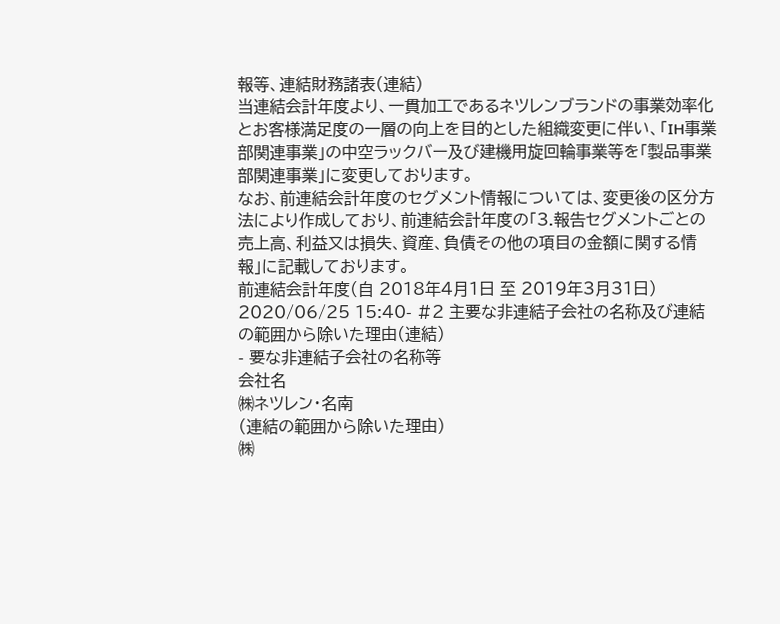報等、連結財務諸表(連結)
当連結会計年度より、一貫加工であるネツレンブランドの事業効率化とお客様満足度の一層の向上を目的とした組織変更に伴い、「IH事業部関連事業」の中空ラックバー及び建機用旋回輪事業等を「製品事業部関連事業」に変更しております。
なお、前連結会計年度のセグメント情報については、変更後の区分方法により作成しており、前連結会計年度の「3.報告セグメントごとの売上高、利益又は損失、資産、負債その他の項目の金額に関する情報」に記載しております。
前連結会計年度(自 2018年4月1日 至 2019年3月31日)
2020/06/25 15:40- #2 主要な非連結子会社の名称及び連結の範囲から除いた理由(連結)
- 要な非連結子会社の名称等
会社名
㈱ネツレン・名南
(連結の範囲から除いた理由)
㈱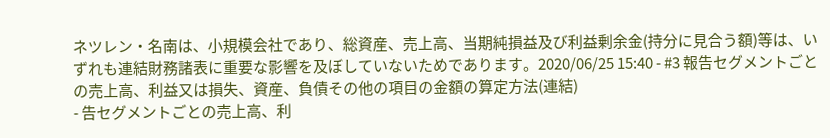ネツレン・名南は、小規模会社であり、総資産、売上高、当期純損益及び利益剰余金(持分に見合う額)等は、いずれも連結財務諸表に重要な影響を及ぼしていないためであります。2020/06/25 15:40 - #3 報告セグメントごとの売上高、利益又は損失、資産、負債その他の項目の金額の算定方法(連結)
- 告セグメントごとの売上高、利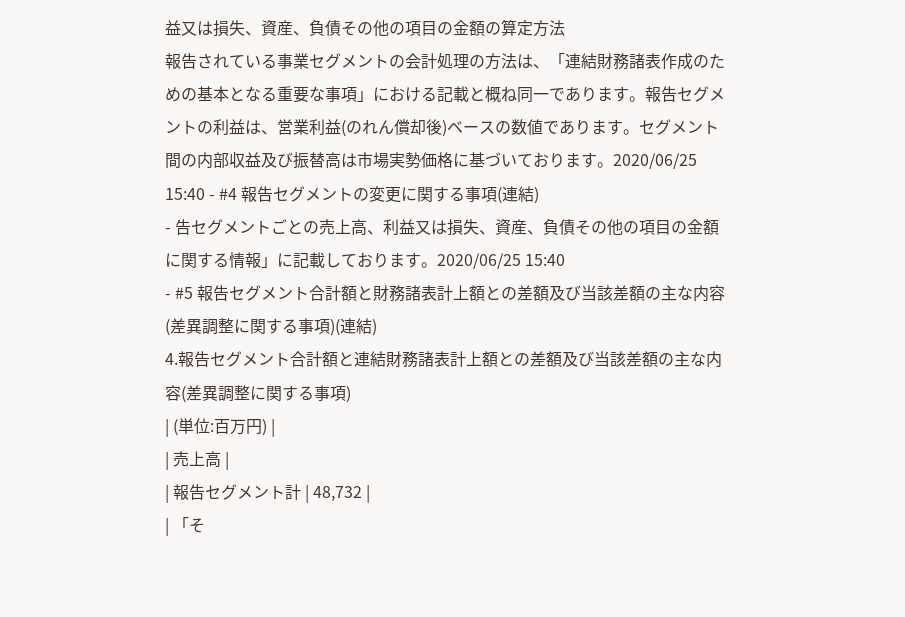益又は損失、資産、負債その他の項目の金額の算定方法
報告されている事業セグメントの会計処理の方法は、「連結財務諸表作成のための基本となる重要な事項」における記載と概ね同一であります。報告セグメントの利益は、営業利益(のれん償却後)ベースの数値であります。セグメント間の内部収益及び振替高は市場実勢価格に基づいております。2020/06/25 15:40 - #4 報告セグメントの変更に関する事項(連結)
- 告セグメントごとの売上高、利益又は損失、資産、負債その他の項目の金額に関する情報」に記載しております。2020/06/25 15:40
- #5 報告セグメント合計額と財務諸表計上額との差額及び当該差額の主な内容(差異調整に関する事項)(連結)
4.報告セグメント合計額と連結財務諸表計上額との差額及び当該差額の主な内容(差異調整に関する事項)
| (単位:百万円) |
| 売上高 |
| 報告セグメント計 | 48,732 |
| 「そ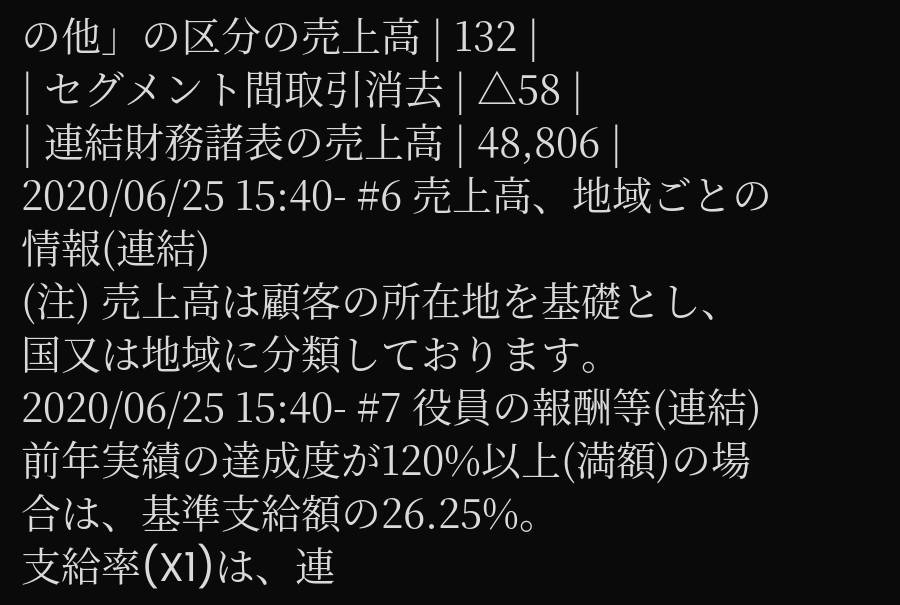の他」の区分の売上高 | 132 |
| セグメント間取引消去 | △58 |
| 連結財務諸表の売上高 | 48,806 |
2020/06/25 15:40- #6 売上高、地域ごとの情報(連結)
(注) 売上高は顧客の所在地を基礎とし、国又は地域に分類しております。
2020/06/25 15:40- #7 役員の報酬等(連結)
前年実績の達成度が120%以上(満額)の場合は、基準支給額の26.25%。
支給率(X1)は、連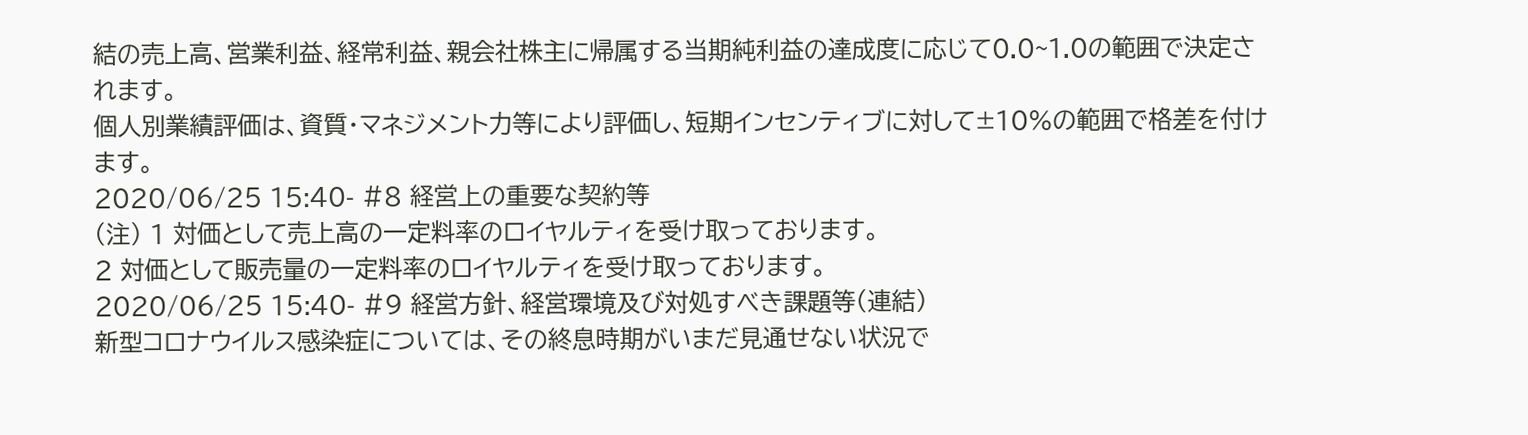結の売上高、営業利益、経常利益、親会社株主に帰属する当期純利益の達成度に応じて0.0~1.0の範囲で決定されます。
個人別業績評価は、資質・マネジメント力等により評価し、短期インセンティブに対して±10%の範囲で格差を付けます。
2020/06/25 15:40- #8 経営上の重要な契約等
(注) 1 対価として売上高の一定料率のロイヤルティを受け取っております。
2 対価として販売量の一定料率のロイヤルティを受け取っております。
2020/06/25 15:40- #9 経営方針、経営環境及び対処すべき課題等(連結)
新型コロナウイルス感染症については、その終息時期がいまだ見通せない状況で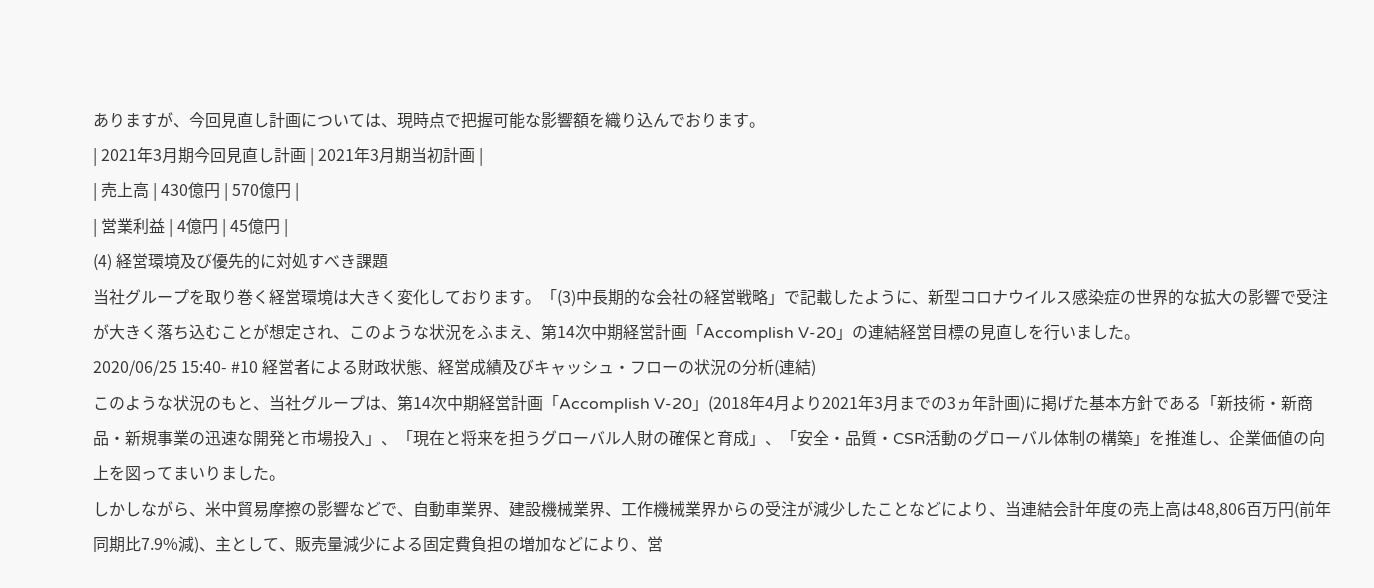ありますが、今回見直し計画については、現時点で把握可能な影響額を織り込んでおります。
| 2021年3月期今回見直し計画 | 2021年3月期当初計画 |
| 売上高 | 430億円 | 570億円 |
| 営業利益 | 4億円 | 45億円 |
(4) 経営環境及び優先的に対処すべき課題
当社グループを取り巻く経営環境は大きく変化しております。「(3)中長期的な会社の経営戦略」で記載したように、新型コロナウイルス感染症の世界的な拡大の影響で受注が大きく落ち込むことが想定され、このような状況をふまえ、第14次中期経営計画「Accomplish V-20」の連結経営目標の見直しを行いました。
2020/06/25 15:40- #10 経営者による財政状態、経営成績及びキャッシュ・フローの状況の分析(連結)
このような状況のもと、当社グループは、第14次中期経営計画「Accomplish V-20」(2018年4月より2021年3月までの3ヵ年計画)に掲げた基本方針である「新技術・新商品・新規事業の迅速な開発と市場投入」、「現在と将来を担うグローバル人財の確保と育成」、「安全・品質・CSR活動のグローバル体制の構築」を推進し、企業価値の向上を図ってまいりました。
しかしながら、米中貿易摩擦の影響などで、自動車業界、建設機械業界、工作機械業界からの受注が減少したことなどにより、当連結会計年度の売上高は48,806百万円(前年同期比7.9%減)、主として、販売量減少による固定費負担の増加などにより、営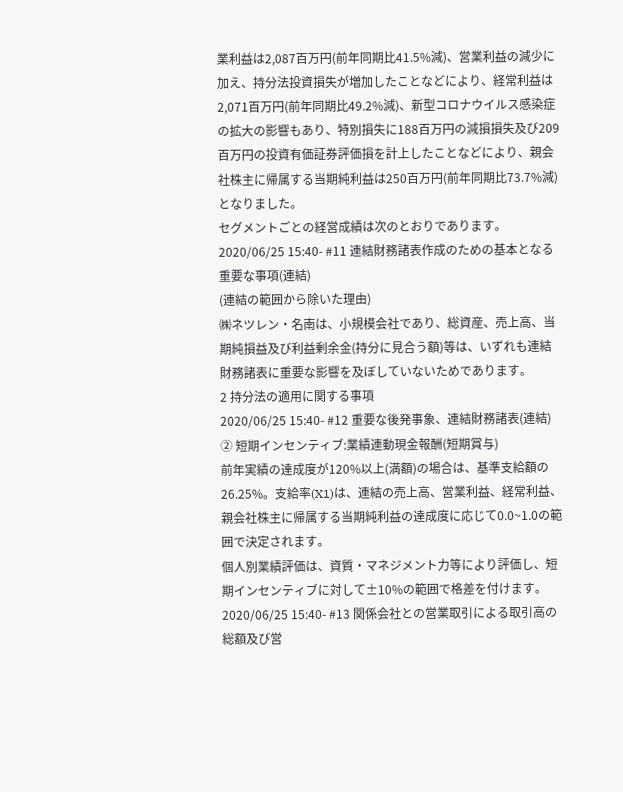業利益は2,087百万円(前年同期比41.5%減)、営業利益の減少に加え、持分法投資損失が増加したことなどにより、経常利益は2,071百万円(前年同期比49.2%減)、新型コロナウイルス感染症の拡大の影響もあり、特別損失に188百万円の減損損失及び209百万円の投資有価証券評価損を計上したことなどにより、親会社株主に帰属する当期純利益は250百万円(前年同期比73.7%減)となりました。
セグメントごとの経営成績は次のとおりであります。
2020/06/25 15:40- #11 連結財務諸表作成のための基本となる重要な事項(連結)
(連結の範囲から除いた理由)
㈱ネツレン・名南は、小規模会社であり、総資産、売上高、当期純損益及び利益剰余金(持分に見合う額)等は、いずれも連結財務諸表に重要な影響を及ぼしていないためであります。
2 持分法の適用に関する事項
2020/06/25 15:40- #12 重要な後発事象、連結財務諸表(連結)
② 短期インセンティブ:業績連動現金報酬(短期賞与)
前年実績の達成度が120%以上(満額)の場合は、基準支給額の26.25%。支給率(X1)は、連結の売上高、営業利益、経常利益、親会社株主に帰属する当期純利益の達成度に応じて0.0~1.0の範囲で決定されます。
個人別業績評価は、資質・マネジメント力等により評価し、短期インセンティブに対して±10%の範囲で格差を付けます。
2020/06/25 15:40- #13 関係会社との営業取引による取引高の総額及び営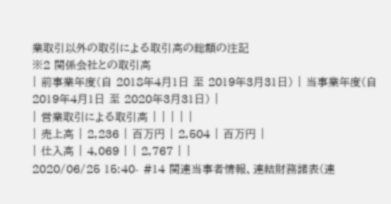業取引以外の取引による取引高の総額の注記
※2 関係会社との取引高
| 前事業年度(自 2018年4月1日 至 2019年3月31日) | 当事業年度(自 2019年4月1日 至 2020年3月31日) |
| 営業取引による取引高 | | | | |
| 売上高 | 2,236 | 百万円 | 2,504 | 百万円 |
| 仕入高 | 4,069 | | 2,767 | |
2020/06/25 15:40- #14 関連当事者情報、連結財務諸表(連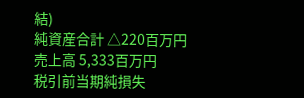結)
純資産合計 △220百万円
売上高 5,333百万円
税引前当期純損失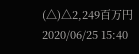(△)△2,249百万円
2020/06/25 15:40